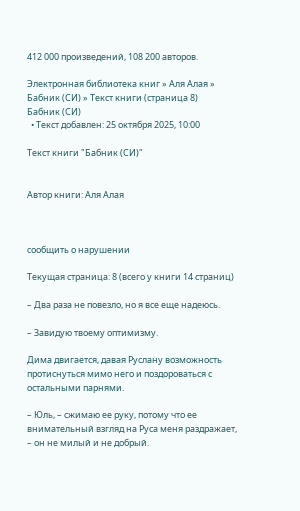412 000 произведений, 108 200 авторов.

Электронная библиотека книг » Аля Алая » Бабник (СИ) » Текст книги (страница 8)
Бабник (СИ)
  • Текст добавлен: 25 октября 2025, 10:00

Текст книги "Бабник (СИ)"


Автор книги: Аля Алая



сообщить о нарушении

Текущая страница: 8 (всего у книги 14 страниц)

– Два раза не повезло, но я все еще надеюсь.

– Завидую твоему оптимизму.

Дима двигается, давая Руслану возможность протиснуться мимо него и поздороваться с остальными парнями.

– Юль, – сжимаю ее руку, потому что ее внимательный взгляд на Руса меня раздражает, – он не милый и не добрый.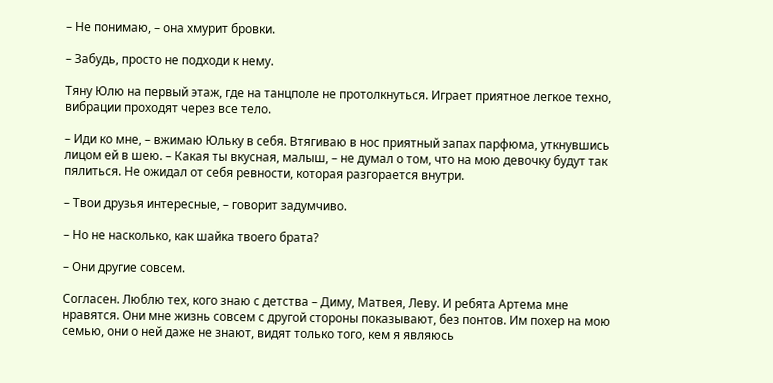– Не понимаю, – она хмурит бровки.

– Забудь, просто не подходи к нему.

Тяну Юлю на первый этаж, где на танцполе не протолкнуться. Играет приятное легкое техно, вибрации проходят через все тело.

– Иди ко мне, – вжимаю Юльку в себя. Втягиваю в нос приятный запах парфюма, уткнувшись лицом ей в шею. – Какая ты вкусная, малыш, – не думал о том, что на мою девочку будут так пялиться. Не ожидал от себя ревности, которая разгорается внутри.

– Твои друзья интересные, – говорит задумчиво.

– Но не насколько, как шайка твоего брата?

– Они другие совсем.

Согласен. Люблю тех, кого знаю с детства – Диму, Матвея, Леву. И ребята Артема мне нравятся. Они мне жизнь совсем с другой стороны показывают, без понтов. Им похер на мою семью, они о ней даже не знают, видят только того, кем я являюсь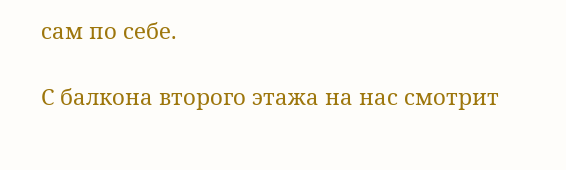сам по себе.

С балкона второго этажа на нас смотрит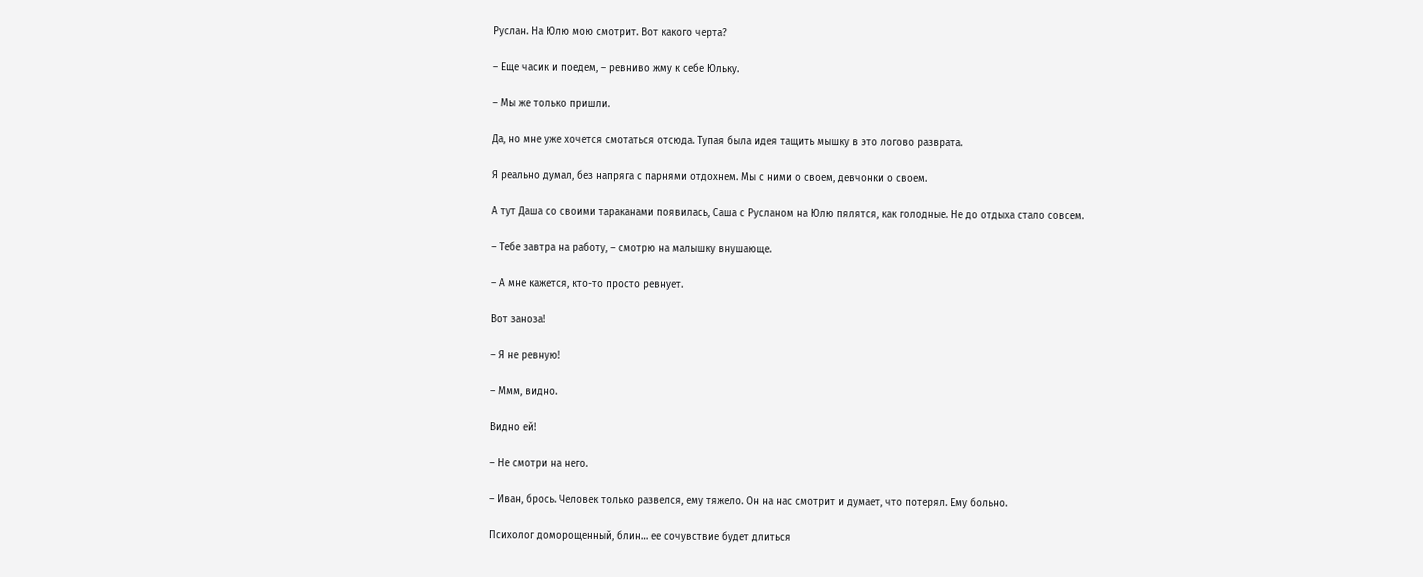Руслан. На Юлю мою смотрит. Вот какого черта?

– Еще часик и поедем, – ревниво жму к себе Юльку.

– Мы же только пришли.

Да, но мне уже хочется смотаться отсюда. Тупая была идея тащить мышку в это логово разврата.

Я реально думал, без напряга с парнями отдохнем. Мы с ними о своем, девчонки о своем.

А тут Даша со своими тараканами появилась, Саша с Русланом на Юлю пялятся, как голодные. Не до отдыха стало совсем.

– Тебе завтра на работу, – смотрю на малышку внушающе.

– А мне кажется, кто-то просто ревнует.

Вот заноза!

– Я не ревную!

– Ммм, видно.

Видно ей!

– Не смотри на него.

– Иван, брось. Человек только развелся, ему тяжело. Он на нас смотрит и думает, что потерял. Ему больно.

Психолог доморощенный, блин… ее сочувствие будет длиться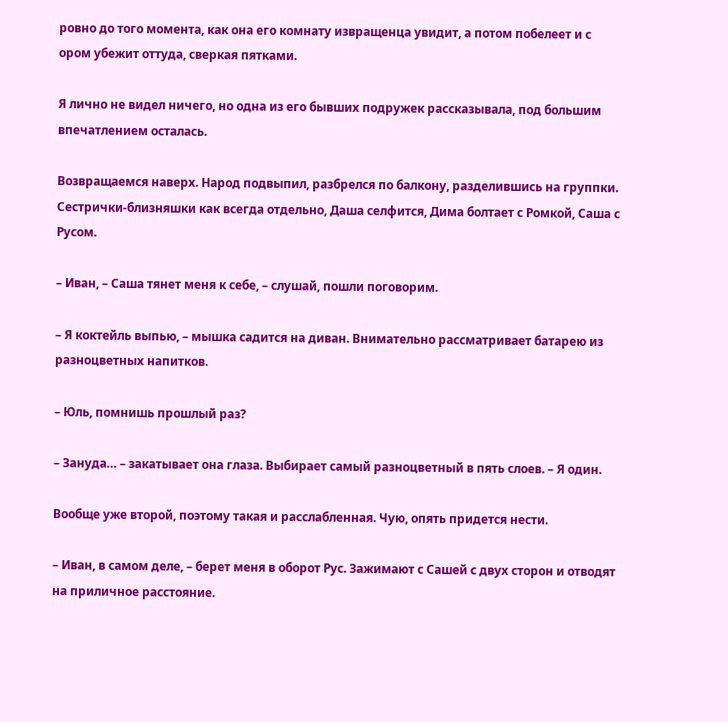ровно до того момента, как она его комнату извращенца увидит, а потом побелеет и с ором убежит оттуда, сверкая пятками.

Я лично не видел ничего, но одна из его бывших подружек рассказывала, под большим впечатлением осталась.

Возвращаемся наверх. Народ подвыпил, разбрелся по балкону, разделившись на группки. Сестрички-близняшки как всегда отдельно, Даша селфится, Дима болтает с Ромкой, Саша с Русом.

– Иван, – Саша тянет меня к себе, – слушай, пошли поговорим.

– Я коктейль выпью, – мышка садится на диван. Внимательно рассматривает батарею из разноцветных напитков.

– Юль, помнишь прошлый раз?

– Зануда… – закатывает она глаза. Выбирает самый разноцветный в пять слоев. – Я один.

Вообще уже второй, поэтому такая и расслабленная. Чую, опять придется нести.

– Иван, в самом деле, – берет меня в оборот Рус. Зажимают с Сашей с двух сторон и отводят на приличное расстояние.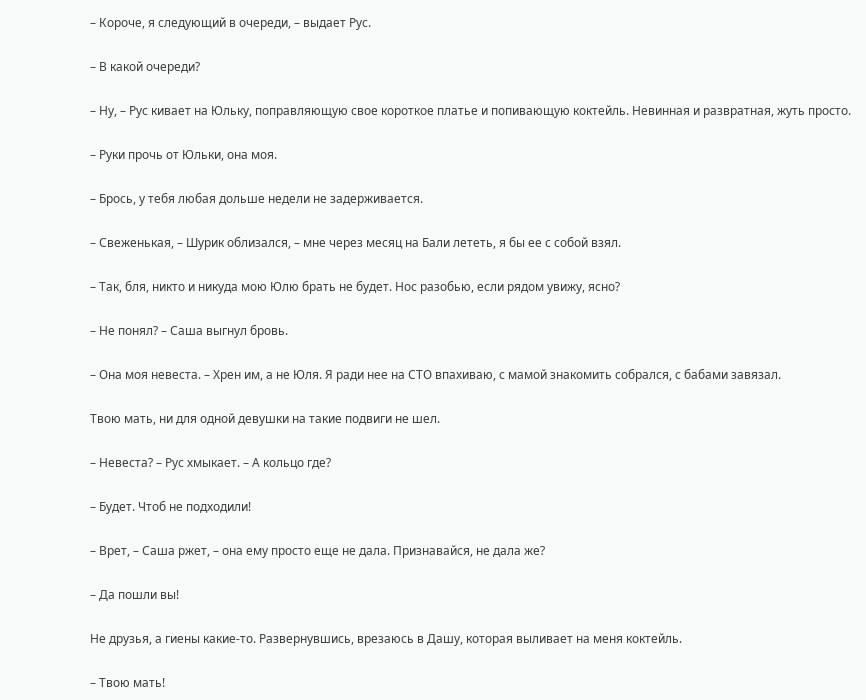– Короче, я следующий в очереди, – выдает Рус.

– В какой очереди?

– Ну, – Рус кивает на Юльку, поправляющую свое короткое платье и попивающую коктейль. Невинная и развратная, жуть просто.

– Руки прочь от Юльки, она моя.

– Брось, у тебя любая дольше недели не задерживается.

– Свеженькая, – Шурик облизался, – мне через месяц на Бали лететь, я бы ее с собой взял.

– Так, бля, никто и никуда мою Юлю брать не будет. Нос разобью, если рядом увижу, ясно?

– Не понял? – Саша выгнул бровь.

– Она моя невеста. – Хрен им, а не Юля. Я ради нее на СТО впахиваю, с мамой знакомить собрался, с бабами завязал.

Твою мать, ни для одной девушки на такие подвиги не шел.

– Невеста? – Рус хмыкает. – А кольцо где?

– Будет. Чтоб не подходили!

– Врет, – Саша ржет, – она ему просто еще не дала. Признавайся, не дала же?

– Да пошли вы!

Не друзья, а гиены какие-то. Развернувшись, врезаюсь в Дашу, которая выливает на меня коктейль.

– Твою мать!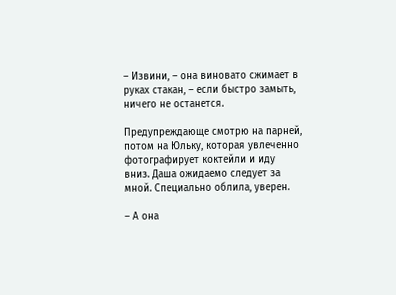– Извини, – она виновато сжимает в руках стакан, – если быстро замыть, ничего не останется.

Предупреждающе смотрю на парней, потом на Юльку, которая увлеченно фотографирует коктейли и иду вниз. Даша ожидаемо следует за мной. Специально облила, уверен.

– А она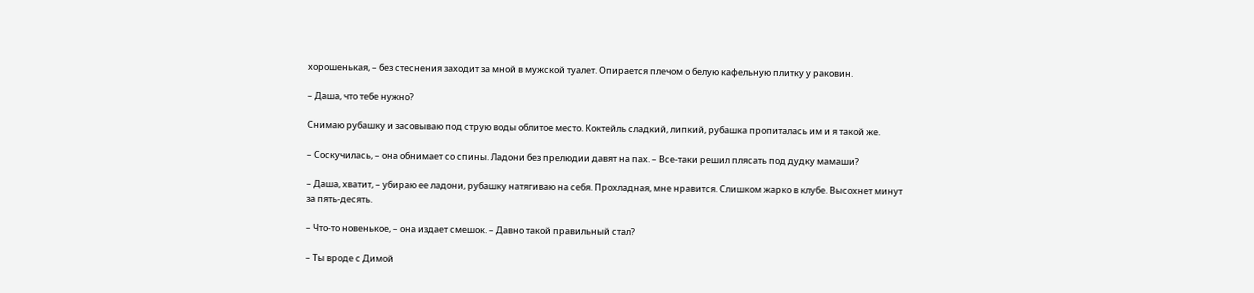хорошенькая, – без стеснения заходит за мной в мужской туалет. Опирается плечом о белую кафельную плитку у раковин.

– Даша, что тебе нужно?

Снимаю рубашку и засовываю под струю воды облитое место. Коктейль сладкий, липкий, рубашка пропиталась им и я такой же.

– Соскучилась, – она обнимает со спины. Ладони без прелюдии давят на пах. – Все-таки решил плясать под дудку мамаши?

– Даша, хватит, – убираю ее ладони, рубашку натягиваю на себя. Прохладная, мне нравится. Слишком жарко в клубе. Высохнет минут за пять-десять.

– Что-то новенькое, – она издает смешок. – Давно такой правильный стал?

– Ты вроде с Димой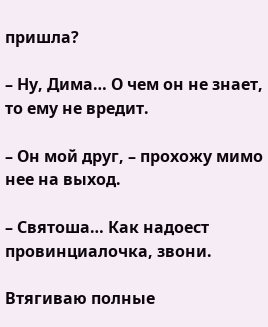пришла?

– Ну, Дима… О чем он не знает, то ему не вредит.

– Он мой друг, – прохожу мимо нее на выход.

– Святоша… Как надоест провинциалочка, звони.

Втягиваю полные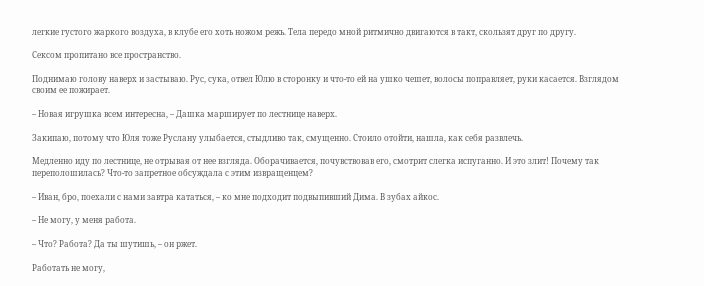легкие густого жаркого воздуха, в клубе его хоть ножом режь. Тела передо мной ритмично двигаются в такт, скользят друг по другу.

Сексом пропитано все пространство.

Поднимаю голову наверх и застываю. Рус, сука, отвел Юлю в сторонку и что-то ей на ушко чешет, волосы поправляет, руки касается. Взглядом своим ее пожирает.

– Новая игрушка всем интересна, – Дашка марширует по лестнице наверх.

Закипаю, потому что Юля тоже Руслану улыбается, стыдливо так, смущенно. Стоило отойти, нашла, как себя развлечь.

Медленно иду по лестнице, не отрывая от нее взгляда. Оборачивается, почувствовав его, смотрит слегка испуганно. И это злит! Почему так переполошилась? Что-то запретное обсуждала с этим извращенцем?

– Иван, бро, поехали с нами завтра кататься, – ко мне подходит подвыпивший Дима. В зубах айкос.

– Не могу, у меня работа.

– Что? Работа? Да ты шутишь, – он ржет.

Работать не могу,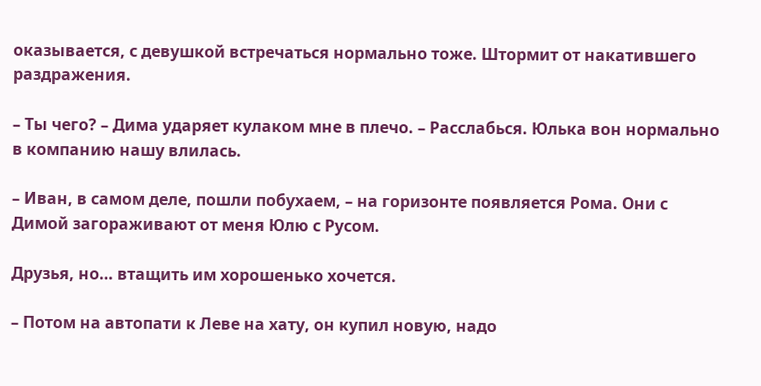оказывается, с девушкой встречаться нормально тоже. Штормит от накатившего раздражения.

– Ты чего? – Дима ударяет кулаком мне в плечо. – Расслабься. Юлька вон нормально в компанию нашу влилась.

– Иван, в самом деле, пошли побухаем, – на горизонте появляется Рома. Они с Димой загораживают от меня Юлю с Русом.

Друзья, но… втащить им хорошенько хочется.

– Потом на автопати к Леве на хату, он купил новую, надо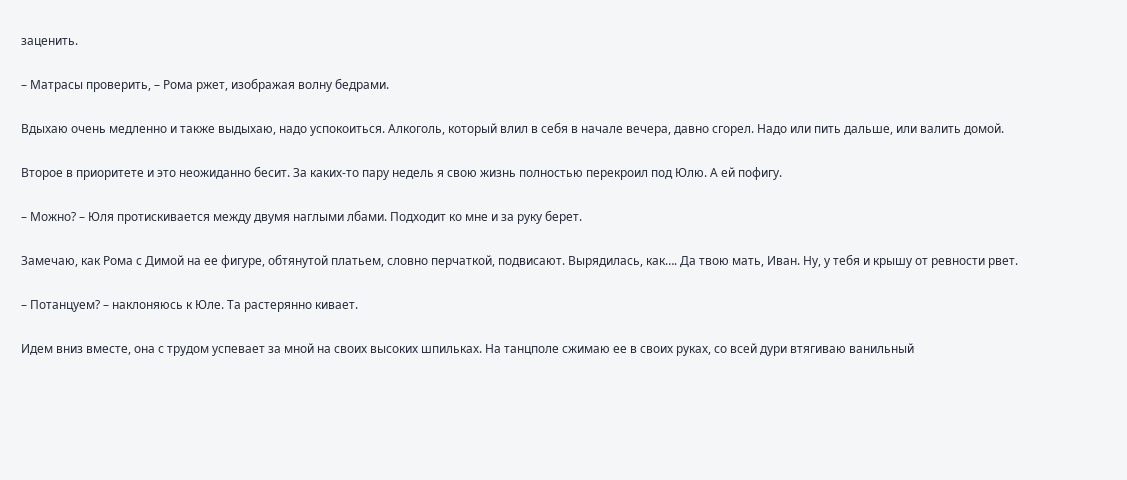заценить.

– Матрасы проверить, – Рома ржет, изображая волну бедрами.

Вдыхаю очень медленно и также выдыхаю, надо успокоиться. Алкоголь, который влил в себя в начале вечера, давно сгорел. Надо или пить дальше, или валить домой.

Второе в приоритете и это неожиданно бесит. За каких-то пару недель я свою жизнь полностью перекроил под Юлю. А ей пофигу.

– Можно? – Юля протискивается между двумя наглыми лбами. Подходит ко мне и за руку берет.

Замечаю, как Рома с Димой на ее фигуре, обтянутой платьем, словно перчаткой, подвисают. Вырядилась, как…. Да твою мать, Иван. Ну, у тебя и крышу от ревности рвет.

– Потанцуем? – наклоняюсь к Юле. Та растерянно кивает.

Идем вниз вместе, она с трудом успевает за мной на своих высоких шпильках. На танцполе сжимаю ее в своих руках, со всей дури втягиваю ванильный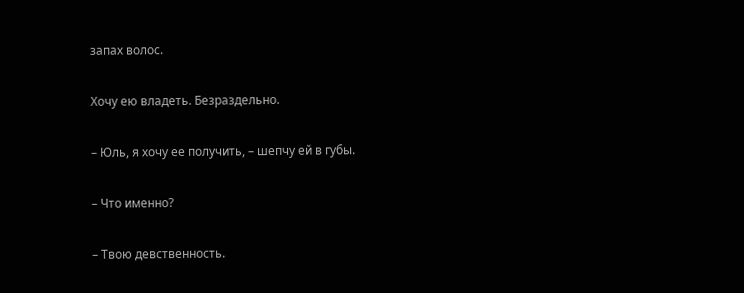запах волос.

Хочу ею владеть. Безраздельно.

– Юль, я хочу ее получить, – шепчу ей в губы.

– Что именно?

– Твою девственность.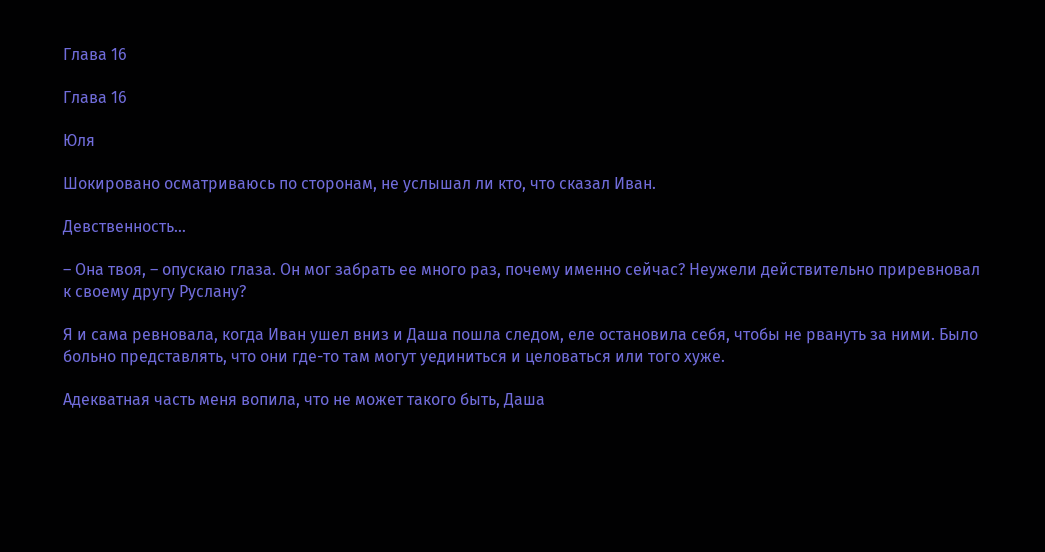Глава 16

Глава 16

Юля

Шокировано осматриваюсь по сторонам, не услышал ли кто, что сказал Иван.

Девственность…

– Она твоя, – опускаю глаза. Он мог забрать ее много раз, почему именно сейчас? Неужели действительно приревновал к своему другу Руслану?

Я и сама ревновала, когда Иван ушел вниз и Даша пошла следом, еле остановила себя, чтобы не рвануть за ними. Было больно представлять, что они где-то там могут уединиться и целоваться или того хуже.

Адекватная часть меня вопила, что не может такого быть, Даша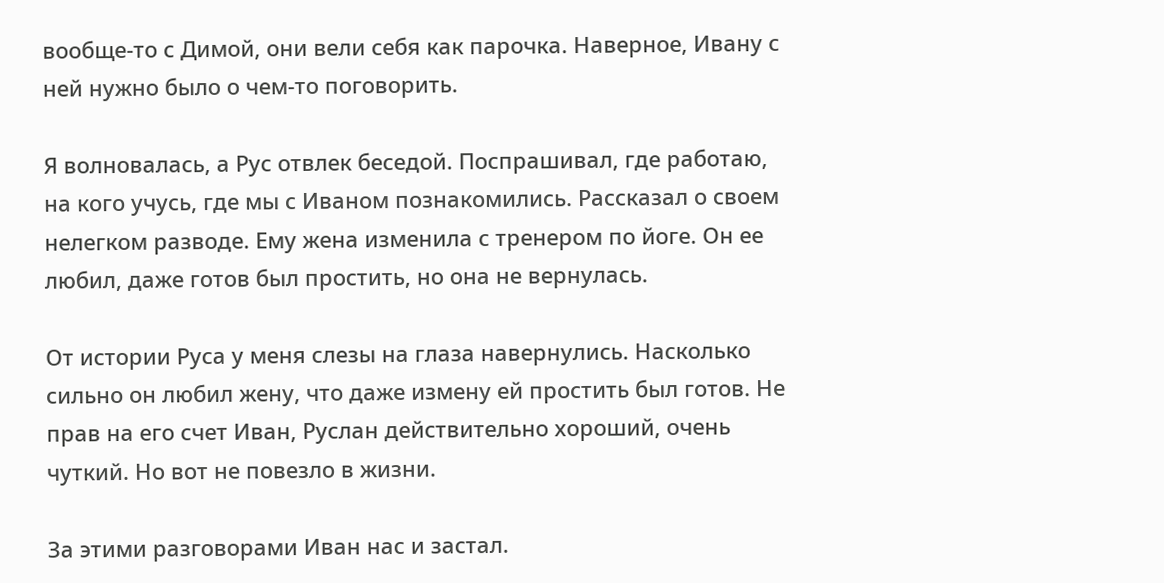вообще-то с Димой, они вели себя как парочка. Наверное, Ивану с ней нужно было о чем-то поговорить.

Я волновалась, а Рус отвлек беседой. Поспрашивал, где работаю, на кого учусь, где мы с Иваном познакомились. Рассказал о своем нелегком разводе. Ему жена изменила с тренером по йоге. Он ее любил, даже готов был простить, но она не вернулась.

От истории Руса у меня слезы на глаза навернулись. Насколько сильно он любил жену, что даже измену ей простить был готов. Не прав на его счет Иван, Руслан действительно хороший, очень чуткий. Но вот не повезло в жизни.

За этими разговорами Иван нас и застал.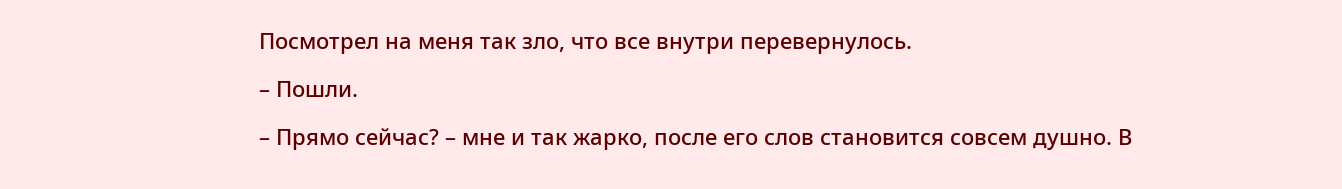Посмотрел на меня так зло, что все внутри перевернулось.

– Пошли.

– Прямо сейчас? – мне и так жарко, после его слов становится совсем душно. В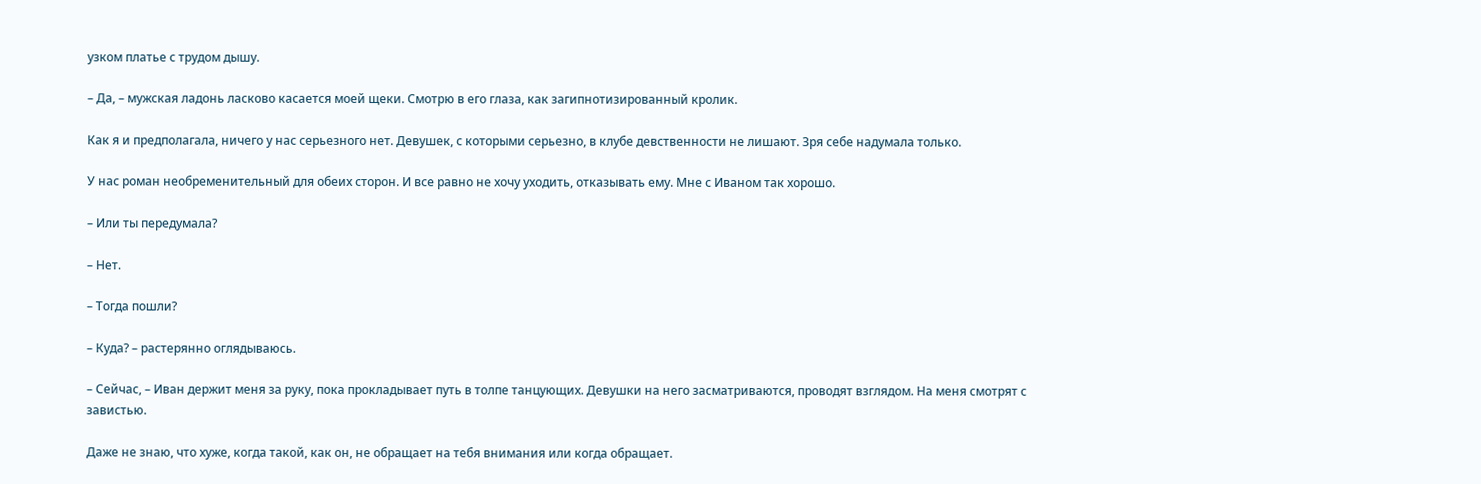узком платье с трудом дышу.

– Да, – мужская ладонь ласково касается моей щеки. Смотрю в его глаза, как загипнотизированный кролик.

Как я и предполагала, ничего у нас серьезного нет. Девушек, с которыми серьезно, в клубе девственности не лишают. Зря себе надумала только.

У нас роман необременительный для обеих сторон. И все равно не хочу уходить, отказывать ему. Мне с Иваном так хорошо.

– Или ты передумала?

– Нет.

– Тогда пошли?

– Куда? – растерянно оглядываюсь.

– Сейчас, – Иван держит меня за руку, пока прокладывает путь в толпе танцующих. Девушки на него засматриваются, проводят взглядом. На меня смотрят с завистью.

Даже не знаю, что хуже, когда такой, как он, не обращает на тебя внимания или когда обращает.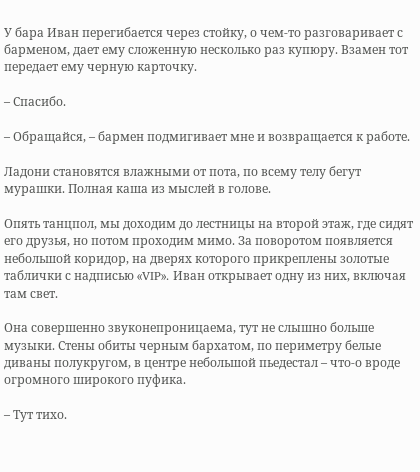У бара Иван перегибается через стойку, о чем-то разговаривает с барменом, дает ему сложенную несколько раз купюру. Взамен тот передает ему черную карточку.

– Спасибо.

– Обращайся, – бармен подмигивает мне и возвращается к работе.

Ладони становятся влажными от пота, по всему телу бегут мурашки. Полная каша из мыслей в голове.

Опять танцпол, мы доходим до лестницы на второй этаж, где сидят его друзья, но потом проходим мимо. За поворотом появляется небольшой коридор, на дверях которого прикреплены золотые таблички с надписью «VIP». Иван открывает одну из них, включая там свет.

Она совершенно звуконепроницаема, тут не слышно больше музыки. Стены обиты черным бархатом, по периметру белые диваны полукругом, в центре небольшой пьедестал – что-о вроде огромного широкого пуфика.

– Тут тихо.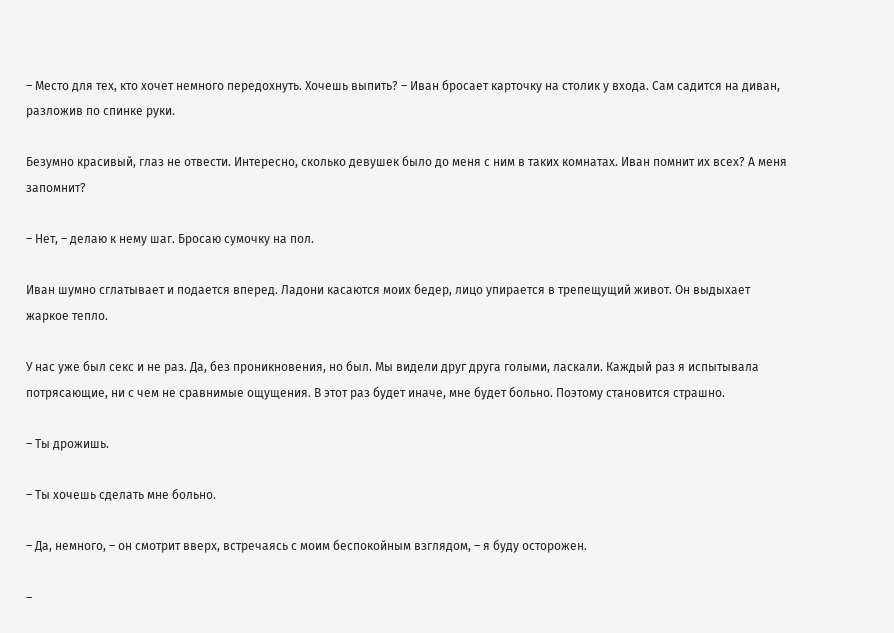– Место для тех, кто хочет немного передохнуть. Хочешь выпить? – Иван бросает карточку на столик у входа. Сам садится на диван, разложив по спинке руки.

Безумно красивый, глаз не отвести. Интересно, сколько девушек было до меня с ним в таких комнатах. Иван помнит их всех? А меня запомнит?

– Нет, – делаю к нему шаг. Бросаю сумочку на пол.

Иван шумно сглатывает и подается вперед. Ладони касаются моих бедер, лицо упирается в трепещущий живот. Он выдыхает жаркое тепло.

У нас уже был секс и не раз. Да, без проникновения, но был. Мы видели друг друга голыми, ласкали. Каждый раз я испытывала потрясающие, ни с чем не сравнимые ощущения. В этот раз будет иначе, мне будет больно. Поэтому становится страшно.

– Ты дрожишь.

– Ты хочешь сделать мне больно.

– Да, немного, – он смотрит вверх, встречаясь с моим беспокойным взглядом, – я буду осторожен.

–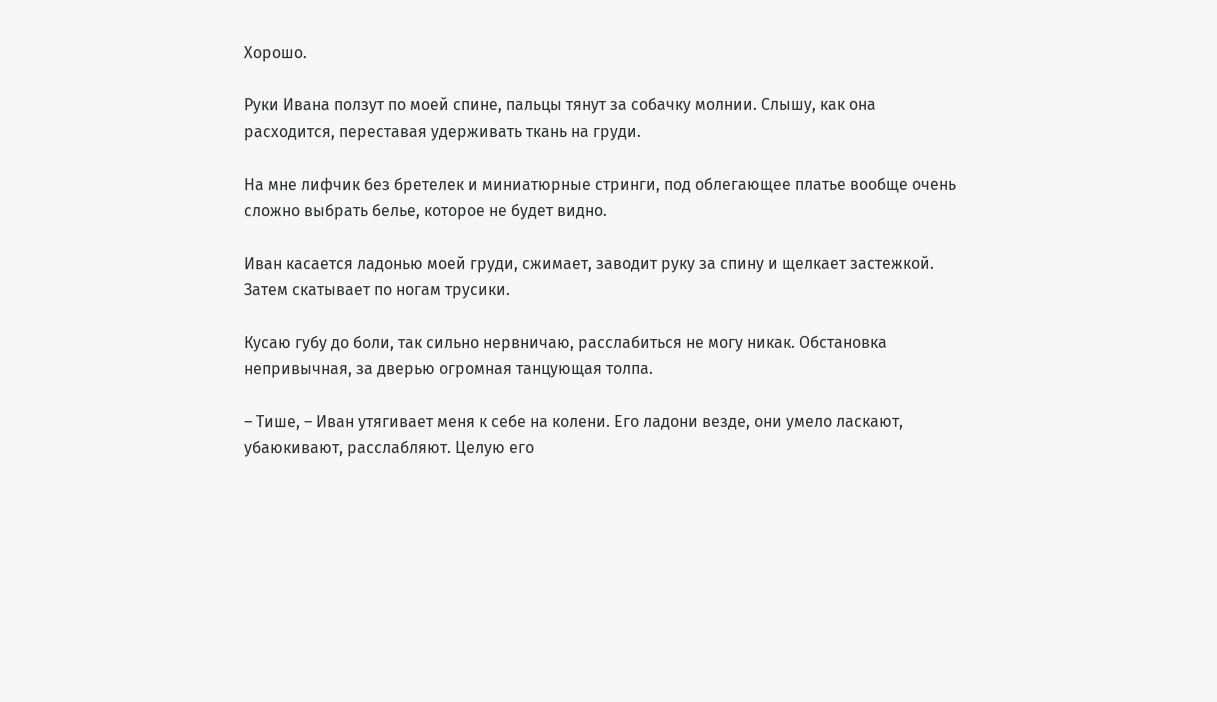Хорошо.

Руки Ивана ползут по моей спине, пальцы тянут за собачку молнии. Слышу, как она расходится, переставая удерживать ткань на груди.

На мне лифчик без бретелек и миниатюрные стринги, под облегающее платье вообще очень сложно выбрать белье, которое не будет видно.

Иван касается ладонью моей груди, сжимает, заводит руку за спину и щелкает застежкой. Затем скатывает по ногам трусики.

Кусаю губу до боли, так сильно нервничаю, расслабиться не могу никак. Обстановка непривычная, за дверью огромная танцующая толпа.

– Тише, – Иван утягивает меня к себе на колени. Его ладони везде, они умело ласкают, убаюкивают, расслабляют. Целую его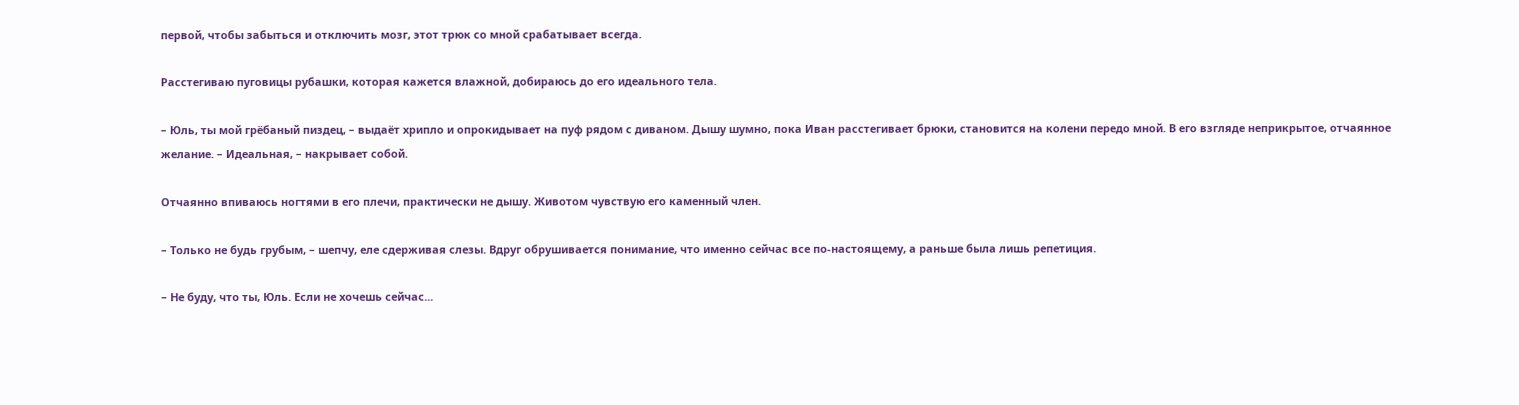первой, чтобы забыться и отключить мозг, этот трюк со мной срабатывает всегда.

Расстегиваю пуговицы рубашки, которая кажется влажной, добираюсь до его идеального тела.

– Юль, ты мой грёбаный пиздец, – выдаёт хрипло и опрокидывает на пуф рядом с диваном. Дышу шумно, пока Иван расстегивает брюки, становится на колени передо мной. В его взгляде неприкрытое, отчаянное желание. – Идеальная, – накрывает собой.

Отчаянно впиваюсь ногтями в его плечи, практически не дышу. Животом чувствую его каменный член.

– Только не будь грубым, – шепчу, еле сдерживая слезы. Вдруг обрушивается понимание, что именно сейчас все по-настоящему, а раньше была лишь репетиция.

– Не буду, что ты, Юль. Если не хочешь сейчас...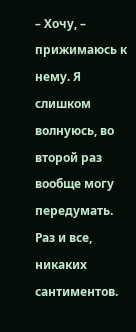– Хочу, – прижимаюсь к нему. Я слишком волнуюсь, во второй раз вообще могу передумать. Раз и все, никаких сантиментов.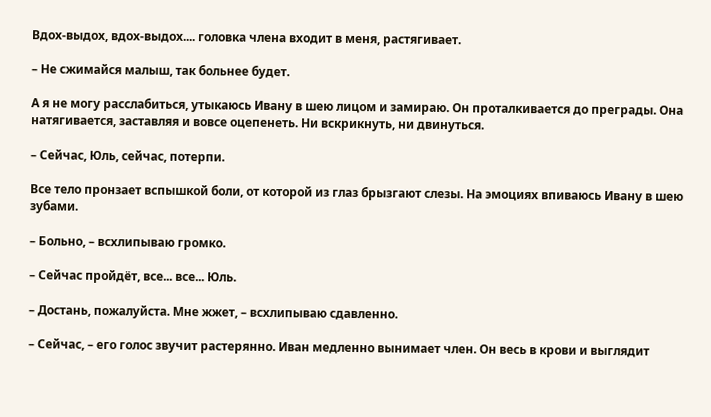Вдох-выдох, вдох-выдох.... головка члена входит в меня, растягивает.

– Не сжимайся малыш, так больнее будет.

А я не могу расслабиться, утыкаюсь Ивану в шею лицом и замираю. Он проталкивается до преграды. Она натягивается, заставляя и вовсе оцепенеть. Ни вскрикнуть, ни двинуться.

– Сейчас, Юль, сейчас, потерпи.

Все тело пронзает вспышкой боли, от которой из глаз брызгают слезы. На эмоциях впиваюсь Ивану в шею зубами.

– Больно, – всхлипываю громко.

– Сейчас пройдёт, все... все... Юль.

– Достань, пожалуйста. Мне жжет, – всхлипываю сдавленно.

– Сейчас, – его голос звучит растерянно. Иван медленно вынимает член. Он весь в крови и выглядит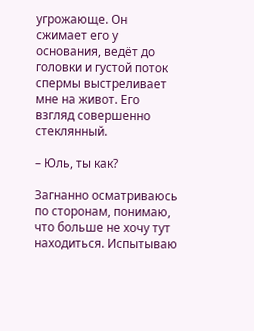угрожающе. Он сжимает его у основания, ведёт до головки и густой поток спермы выстреливает мне на живот. Его взгляд совершенно стеклянный.

– Юль, ты как?

Загнанно осматриваюсь по сторонам, понимаю, что больше не хочу тут находиться. Испытываю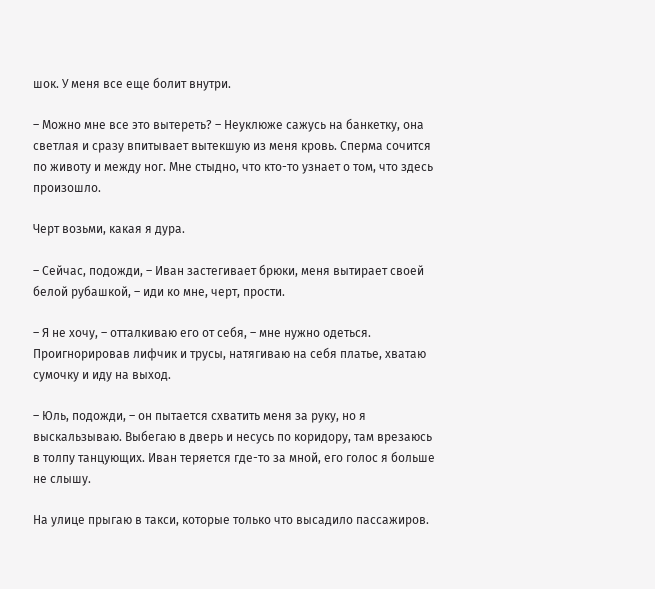шок. У меня все еще болит внутри.

– Можно мне все это вытереть? – Неуклюже сажусь на банкетку, она светлая и сразу впитывает вытекшую из меня кровь. Сперма сочится по животу и между ног. Мне стыдно, что кто-то узнает о том, что здесь произошло.

Черт возьми, какая я дура.

– Сейчас, подожди, – Иван застегивает брюки, меня вытирает своей белой рубашкой, – иди ко мне, черт, прости.

– Я не хочу, – отталкиваю его от себя, – мне нужно одеться. Проигнорировав лифчик и трусы, натягиваю на себя платье, хватаю сумочку и иду на выход.

– Юль, подожди, – он пытается схватить меня за руку, но я выскальзываю. Выбегаю в дверь и несусь по коридору, там врезаюсь в толпу танцующих. Иван теряется где-то за мной, его голос я больше не слышу.

На улице прыгаю в такси, которые только что высадило пассажиров.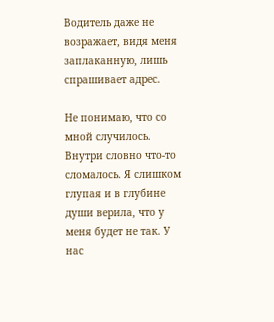Водитель даже не возражает, видя меня заплаканную, лишь спрашивает адрес.

Не понимаю, что со мной случилось. Внутри словно что-то сломалось. Я слишком глупая и в глубине души верила, что у меня будет не так. У нас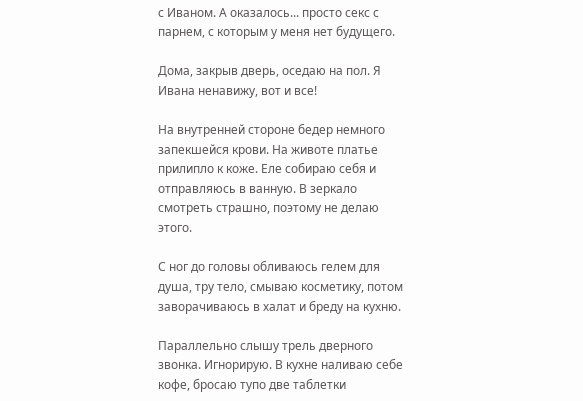с Иваном. А оказалось... просто секс с парнем, с которым у меня нет будущего.

Дома, закрыв дверь, оседаю на пол. Я Ивана ненавижу, вот и все!

На внутренней стороне бедер немного запекшейся крови. На животе платье прилипло к коже. Еле собираю себя и отправляюсь в ванную. В зеркало смотреть страшно, поэтому не делаю этого.

С ног до головы обливаюсь гелем для душа, тру тело, смываю косметику, потом заворачиваюсь в халат и бреду на кухню.

Параллельно слышу трель дверного звонка. Игнорирую. В кухне наливаю себе кофе, бросаю тупо две таблетки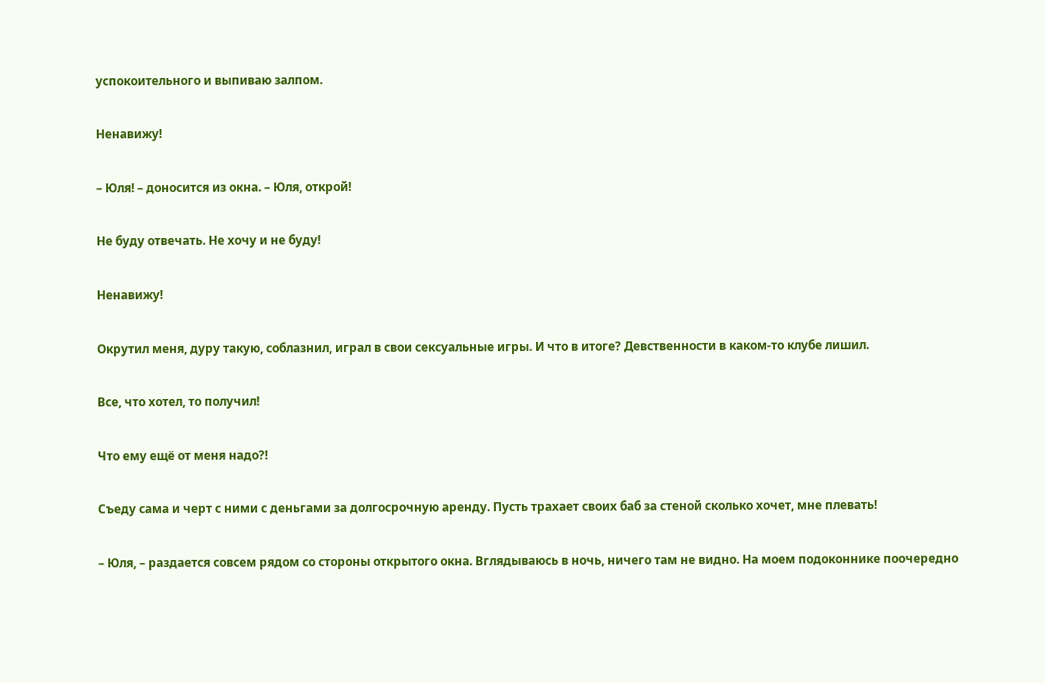успокоительного и выпиваю залпом.

Ненавижу!

– Юля! – доносится из окна. – Юля, открой!

Не буду отвечать. Не хочу и не буду!

Ненавижу!

Окрутил меня, дуру такую, соблазнил, играл в свои сексуальные игры. И что в итоге? Девственности в каком-то клубе лишил.

Все, что хотел, то получил!

Что ему ещё от меня надо?!

Съеду сама и черт с ними с деньгами за долгосрочную аренду. Пусть трахает своих баб за стеной сколько хочет, мне плевать!

– Юля, – раздается совсем рядом со стороны открытого окна. Вглядываюсь в ночь, ничего там не видно. На моем подоконнике поочередно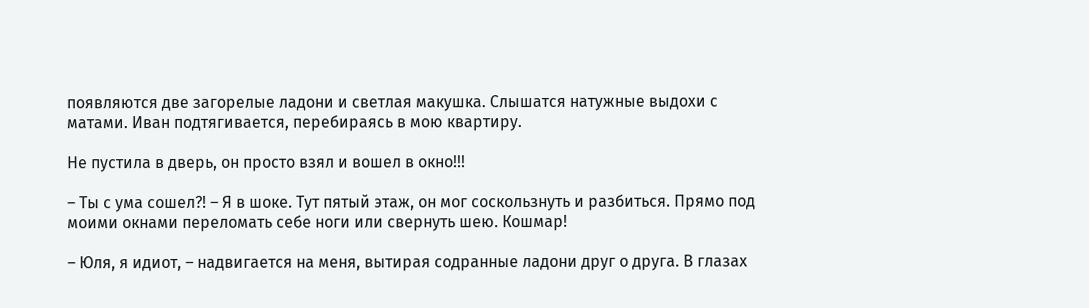появляются две загорелые ладони и светлая макушка. Слышатся натужные выдохи с матами. Иван подтягивается, перебираясь в мою квартиру.

Не пустила в дверь, он просто взял и вошел в окно!!!

– Ты с ума сошел?! – Я в шоке. Тут пятый этаж, он мог соскользнуть и разбиться. Прямо под моими окнами переломать себе ноги или свернуть шею. Кошмар!

– Юля, я идиот, – надвигается на меня, вытирая содранные ладони друг о друга. В глазах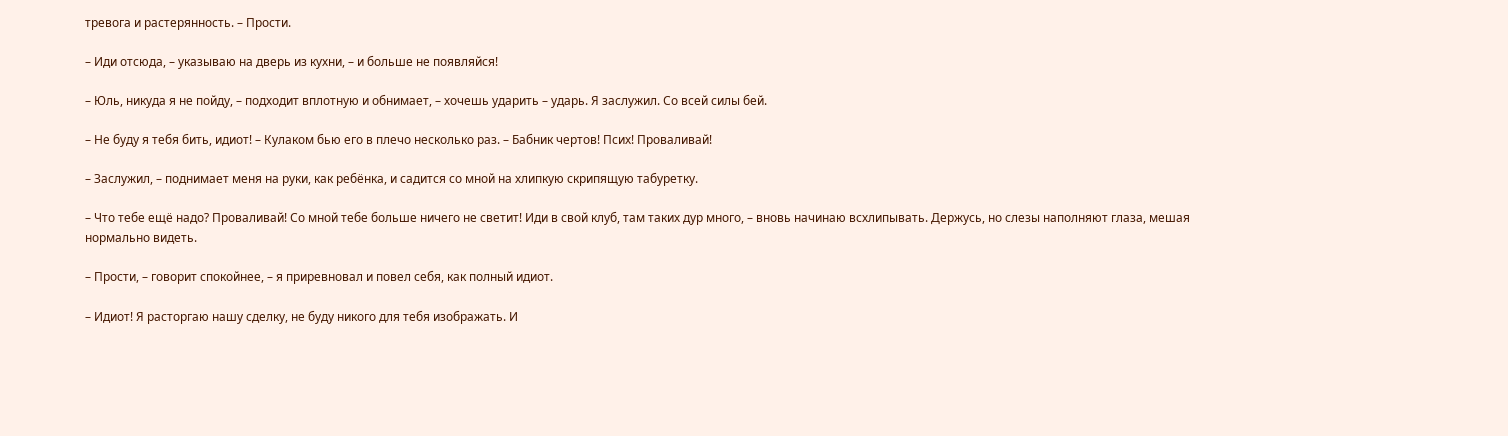тревога и растерянность. – Прости.

– Иди отсюда, – указываю на дверь из кухни, – и больше не появляйся!

– Юль, никуда я не пойду, – подходит вплотную и обнимает, – хочешь ударить – ударь. Я заслужил. Со всей силы бей.

– Не буду я тебя бить, идиот! – Кулаком бью его в плечо несколько раз. – Бабник чертов! Псих! Проваливай!

– Заслужил, – поднимает меня на руки, как ребёнка, и садится со мной на хлипкую скрипящую табуретку.

– Что тебе ещё надо? Проваливай! Со мной тебе больше ничего не светит! Иди в свой клуб, там таких дур много, – вновь начинаю всхлипывать. Держусь, но слезы наполняют глаза, мешая нормально видеть.

– Прости, – говорит спокойнее, – я приревновал и повел себя, как полный идиот.

– Идиот! Я расторгаю нашу сделку, не буду никого для тебя изображать. И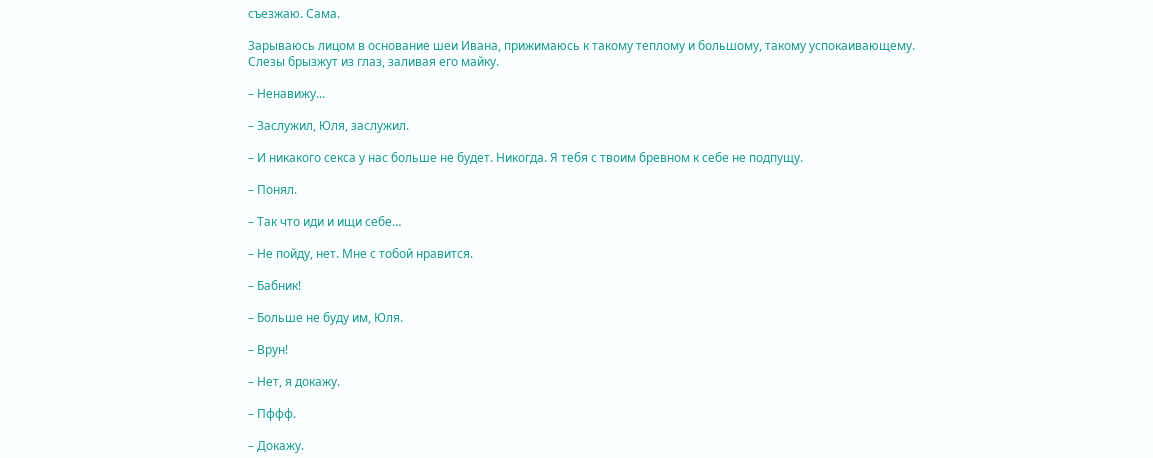съезжаю. Сама.

Зарываюсь лицом в основание шеи Ивана, прижимаюсь к такому теплому и большому, такому успокаивающему. Слезы брызжут из глаз, заливая его майку.

– Ненавижу...

– Заслужил, Юля, заслужил.

– И никакого секса у нас больше не будет. Никогда. Я тебя с твоим бревном к себе не подпущу.

– Понял.

– Так что иди и ищи себе…

– Не пойду, нет. Мне с тобой нравится.

– Бабник!

– Больше не буду им, Юля.

– Врун!

– Нет, я докажу.

– Пффф.

– Докажу.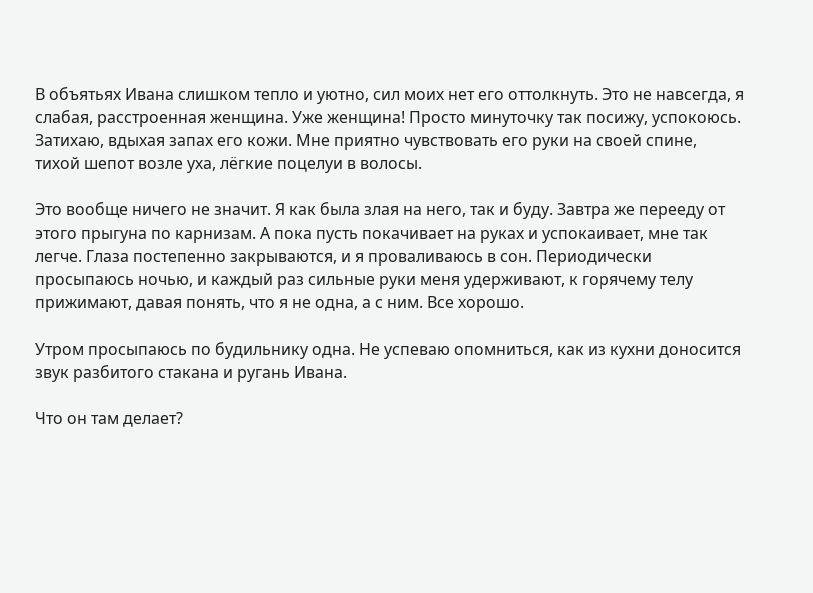В объятьях Ивана слишком тепло и уютно, сил моих нет его оттолкнуть. Это не навсегда, я слабая, расстроенная женщина. Уже женщина! Просто минуточку так посижу, успокоюсь. Затихаю, вдыхая запах его кожи. Мне приятно чувствовать его руки на своей спине, тихой шепот возле уха, лёгкие поцелуи в волосы.

Это вообще ничего не значит. Я как была злая на него, так и буду. Завтра же перееду от этого прыгуна по карнизам. А пока пусть покачивает на руках и успокаивает, мне так легче. Глаза постепенно закрываются, и я проваливаюсь в сон. Периодически просыпаюсь ночью, и каждый раз сильные руки меня удерживают, к горячему телу прижимают, давая понять, что я не одна, а с ним. Все хорошо.

Утром просыпаюсь по будильнику одна. Не успеваю опомниться, как из кухни доносится звук разбитого стакана и ругань Ивана.

Что он там делает?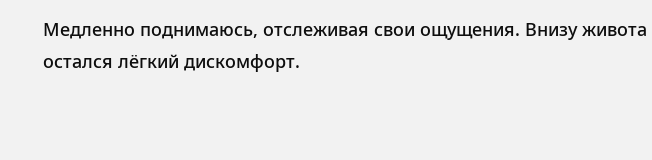Медленно поднимаюсь, отслеживая свои ощущения. Внизу живота остался лёгкий дискомфорт.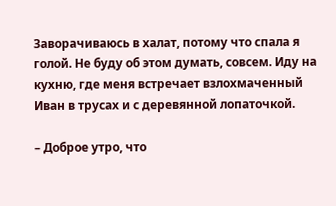Заворачиваюсь в халат, потому что спала я голой. Не буду об этом думать, совсем. Иду на кухню, где меня встречает взлохмаченный Иван в трусах и с деревянной лопаточкой.

– Доброе утро, что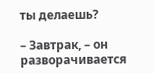ты делаешь?

– Завтрак, – он разворачивается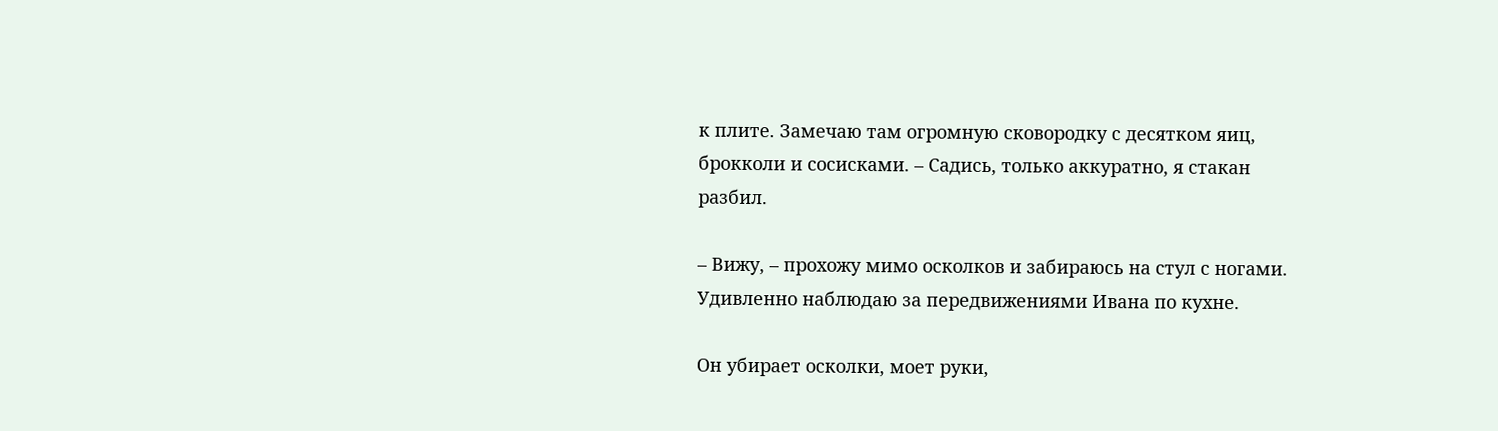к плите. Замечаю там огромную сковородку с десятком яиц, брокколи и сосисками. – Садись, только аккуратно, я стакан разбил.

– Вижу, – прохожу мимо осколков и забираюсь на стул с ногами. Удивленно наблюдаю за передвижениями Ивана по кухне.

Он убирает осколки, моет руки,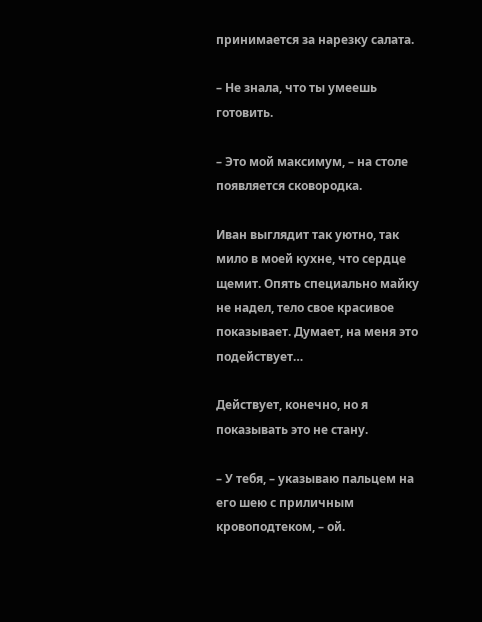принимается за нарезку салата.

– Не знала, что ты умеешь готовить.

– Это мой максимум, – на столе появляется сковородка.

Иван выглядит так уютно, так мило в моей кухне, что сердце щемит. Опять специально майку не надел, тело свое красивое показывает. Думает, на меня это подействует…

Действует, конечно, но я показывать это не стану.

– У тебя, – указываю пальцем на его шею с приличным кровоподтеком, – ой.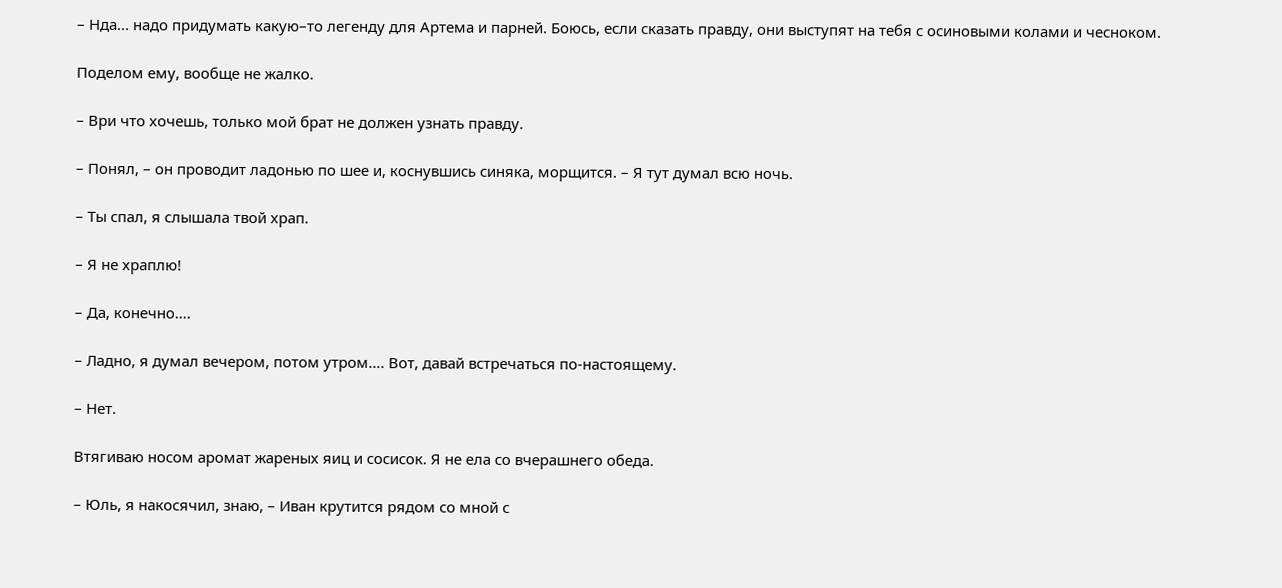– Нда... надо придумать какую–то легенду для Артема и парней. Боюсь, если сказать правду, они выступят на тебя с осиновыми колами и чесноком.

Поделом ему, вообще не жалко.

– Ври что хочешь, только мой брат не должен узнать правду.

– Понял, – он проводит ладонью по шее и, коснувшись синяка, морщится. – Я тут думал всю ночь.

– Ты спал, я слышала твой храп.

– Я не храплю!

– Да, конечно….

– Ладно, я думал вечером, потом утром…. Вот, давай встречаться по-настоящему.

– Нет.

Втягиваю носом аромат жареных яиц и сосисок. Я не ела со вчерашнего обеда.

– Юль, я накосячил, знаю, – Иван крутится рядом со мной с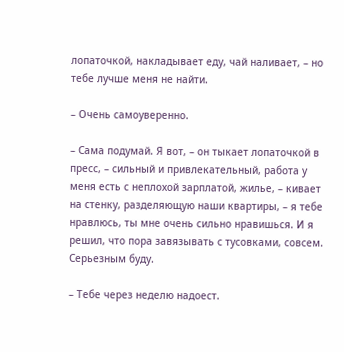лопаточкой, накладывает еду, чай наливает, – но тебе лучше меня не найти.

– Очень самоуверенно.

– Сама подумай. Я вот, – он тыкает лопаточкой в пресс, – сильный и привлекательный, работа у меня есть с неплохой зарплатой, жилье, – кивает на стенку, разделяющую наши квартиры, – я тебе нравлюсь, ты мне очень сильно нравишься. И я решил, что пора завязывать с тусовками, совсем. Серьезным буду.

– Тебе через неделю надоест.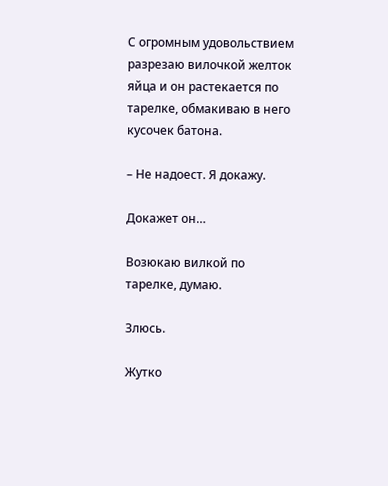С огромным удовольствием разрезаю вилочкой желток яйца и он растекается по тарелке, обмакиваю в него кусочек батона.

– Не надоест. Я докажу.

Докажет он…

Возюкаю вилкой по тарелке, думаю.

Злюсь.

Жутко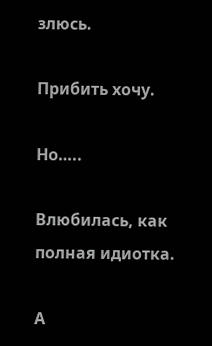злюсь.

Прибить хочу.

Но…..

Влюбилась, как полная идиотка.

А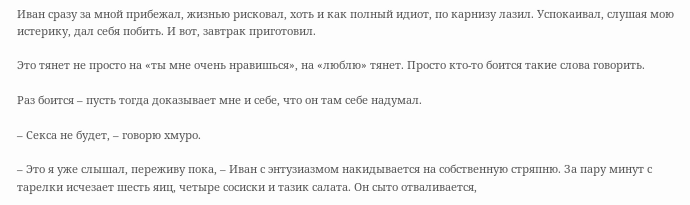Иван сразу за мной прибежал, жизнью рисковал, хоть и как полный идиот, по карнизу лазил. Успокаивал, слушая мою истерику, дал себя побить. И вот, завтрак приготовил.

Это тянет не просто на «ты мне очень нравишься», на «люблю» тянет. Просто кто-то боится такие слова говорить.

Раз боится – пусть тогда доказывает мне и себе, что он там себе надумал.

– Секса не будет, – говорю хмуро.

– Это я уже слышал, переживу пока, – Иван с энтузиазмом накидывается на собственную стряпню. За пару минут с тарелки исчезает шесть яиц, четыре сосиски и тазик салата. Он сыто отваливается,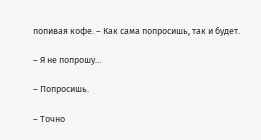попивая кофе. – Как сама попросишь, так и будет.

– Я не попрошу…

– Попросишь.

– Точно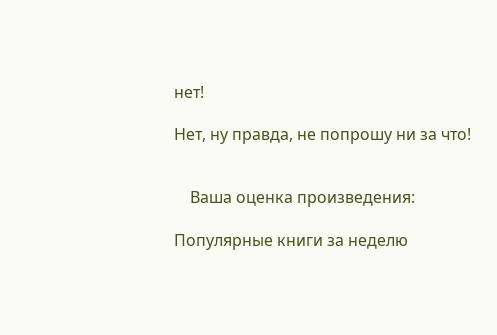нет!

Нет, ну правда, не попрошу ни за что!


    Ваша оценка произведения:

Популярные книги за неделю